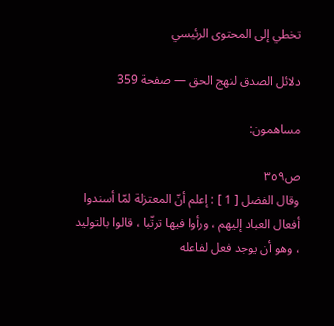تخطي إلى المحتوى الرئيسي

دلائل الصدق لنهج الحق — صفحة 359

مساهمون:

ص٣٥٩
وقال الفضل [ 1 ] : إعلم أنّ المعتزلة لمّا أسندوا أفعال العباد إليهم ، ورأوا فيها ترتّبا ، قالوا بالتوليد ، وهو أن يوجد فعل لفاعله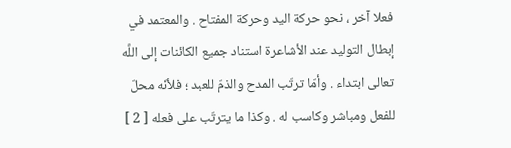فعلا آخر ، نحو حركة اليد وحركة المفتاح . والمعتمد في إبطال التوليد عند الأشاعرة استناد جميع الكائنات إلى اللَّه تعالى ابتداء . وأمّا ترتّب المدح والذمّ للعبد ؛ فلأنّه محلّ للفعل ومباشر وكاسب له . وكذا ما يترتّب على فعله [ 2 ]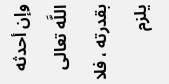وإن أحدثه اللَّه تعالى بقدرته ، فلا يلزم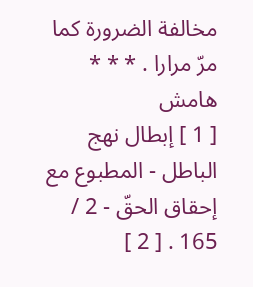مخالفة الضرورة كما مرّ مرارا . * * *
هامش
[ 1 ] إبطال نهج الباطل - المطبوع مع إحقاق الحقّ - 2 / 165 . [ 2 ]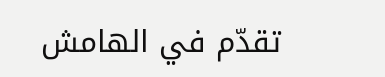تقدّم في الهامش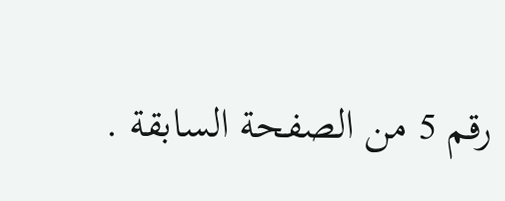رقم 5 من الصفحة السابقة .